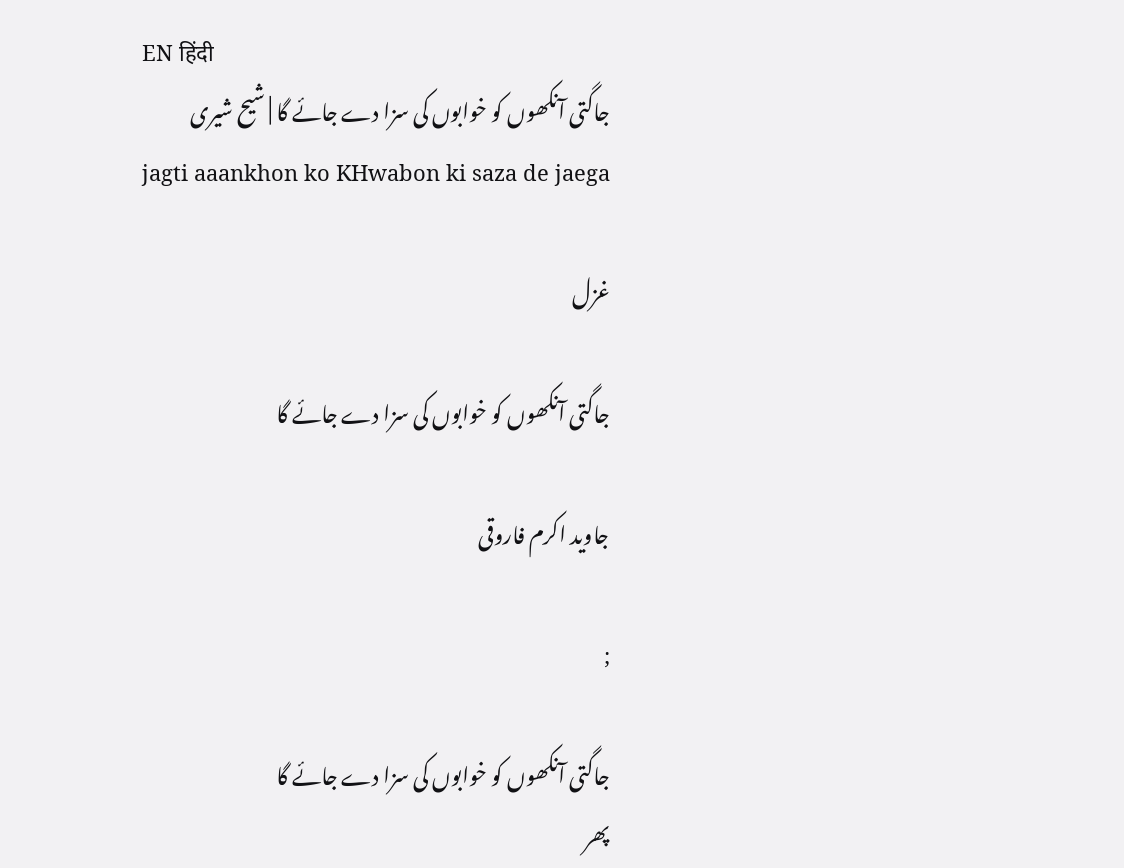EN हिंदी
جاگتی آنکھوں کو خوابوں کی سزا دے جائے گا | شیح شیری
jagti aaankhon ko KHwabon ki saza de jaega

غزل

جاگتی آنکھوں کو خوابوں کی سزا دے جائے گا

جاوید اکرم فاروقی

;

جاگتی آنکھوں کو خوابوں کی سزا دے جائے گا
پھر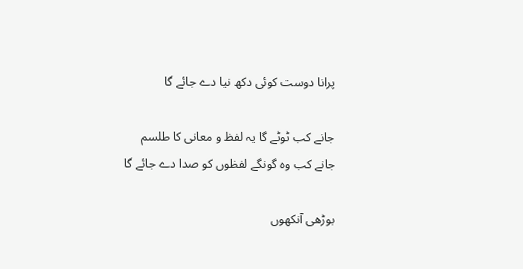پرانا دوست کوئی دکھ نیا دے جائے گا

جانے کب ٹوٹے گا یہ لفظ و معانی کا طلسم
جانے کب وہ گونگے لفظوں کو صدا دے جائے گا

بوڑھی آنکھوں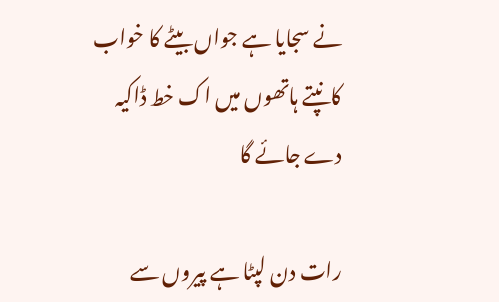نے سجایا ہے جواں بیٹے کا خواب
کانپتے ہاتھوں میں اک خط ڈاکیہ دے جائے گا

رات دن لپٹا ہے پیروں سے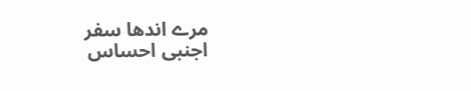مرے اندھا سفر
اجنبی احساس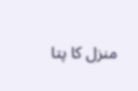منزل کا پتا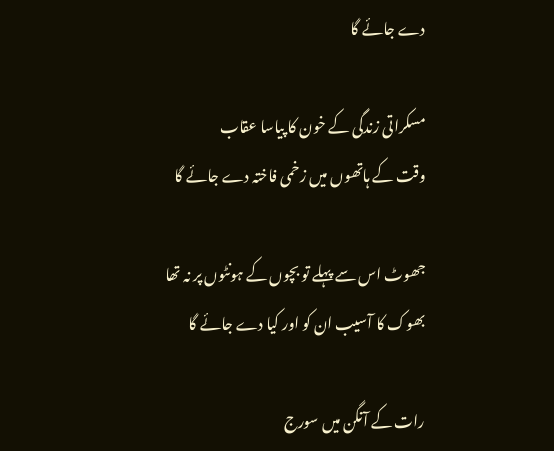دے جائے گا

مسکراتی زندگی کے خون کا پیاسا عقاب
وقت کے ہاتھوں میں زخمی فاختہ دے جائے گا

جھوٹ اس سے پہلے تو بچوں کے ہونٹوں پر نہ تھا
بھوک کا آسیب ان کو اور کیا دے جائے گا

رات کے آنگن میں سورج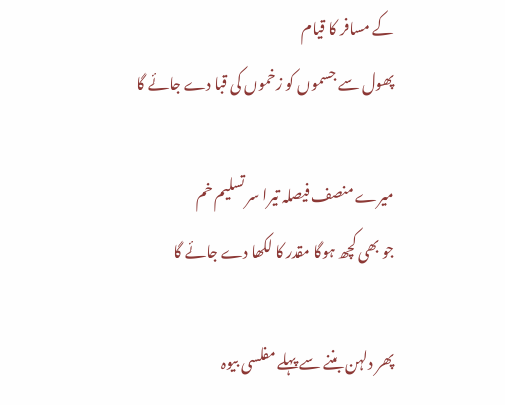کے مسافر کا قیام
پھول سے جسموں کو زخموں کی قبا دے جائے گا

میرے منصف فیصلہ تیرا سر تسلیم خم
جو بھی کچھ ہوگا مقدر کا لکھا دے جائے گا

پھر دلہن بننے سے پہلے مفلسی بیوہ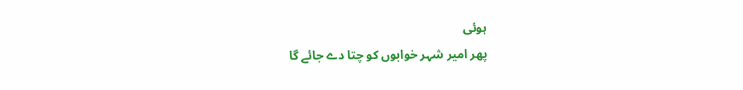ہوئی
پھر امیر شہر خوابوں کو چتا دے جائے گا